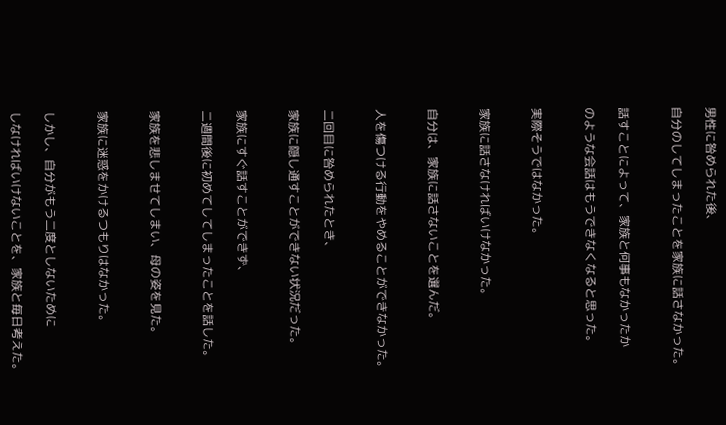男性に咎められた後、

自分のしてしまったことを家族に話さなかった。


話すことによって、家族と何事もなかったか

のような会話はもうできなくなると思った。


実際そうではなかった。


家族に話さなければいけなかった。


自分は、家族に話さないことを選んだ。


人を傷つける行動をやめることができなかった。


二回目に咎められたとき、

家族に隠し通すことができない状況だった。


家族にすぐ話すことができず、

二週間後に初めてしてしまったことを話した。


家族を悲しませてしまい、母の姿を見た。


家族に迷惑をかけるつもりはなかった。


しかし、自分がもう二度としないために

しなければいけないことを、家族と毎日考えた。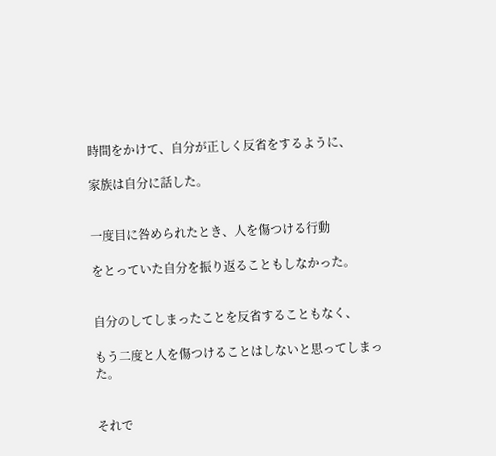時間をかけて、自分が正しく反省をするように、

家族は自分に話した。


一度目に咎められたとき、人を傷つける行動

をとっていた自分を振り返ることもしなかった。


自分のしてしまったことを反省することもなく、

もう二度と人を傷つけることはしないと思ってしまった。


それで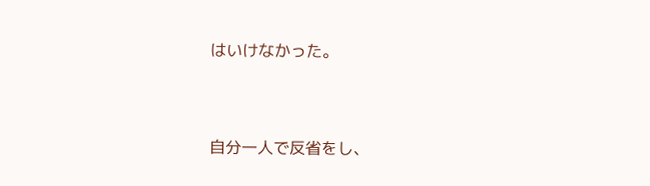はいけなかった。


自分一人で反省をし、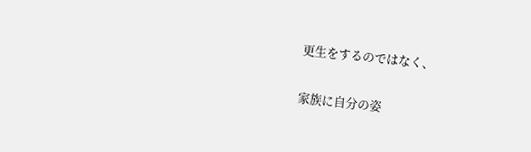更生をするのではなく、

家族に自分の姿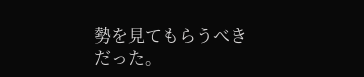勢を見てもらうべきだった。